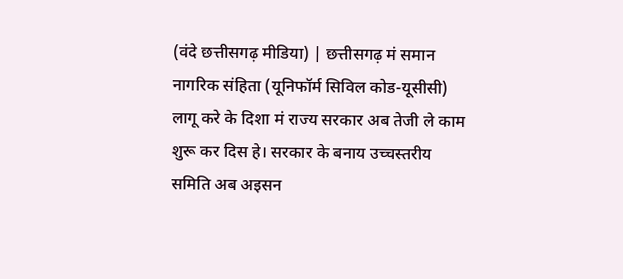(वंदे छत्तीसगढ़ मीडिया) | छत्तीसगढ़ मं समान नागरिक संहिता (यूनिफॉर्म सिविल कोड-यूसीसी) लागू करे के दिशा मं राज्य सरकार अब तेजी ले काम शुरू कर दिस हे। सरकार के बनाय उच्चस्तरीय समिति अब अइसन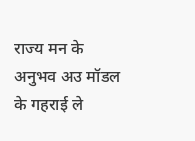राज्य मन के अनुभव अउ मॉडल के गहराई ले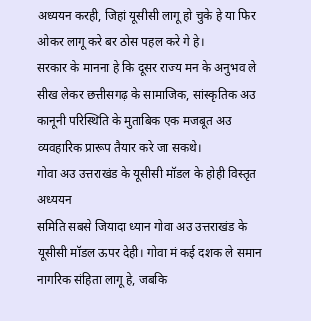अध्ययन करही, जिहां यूसीसी लागू हो चुके हे या फिर ओकर लागू करे बर ठोस पहल करे गे हे।
सरकार के मानना हे कि दूसर राज्य मन के अनुभव ले सीख लेकर छत्तीसगढ़ के सामाजिक, सांस्कृतिक अउ कानूनी परिस्थिति के मुताबिक एक मजबूत अउ व्यवहारिक प्रारूप तैयार करे जा सकथे।
गोवा अउ उत्तराखंड के यूसीसी मॉडल के होही विस्तृत अध्ययन
समिति सबसे जियादा ध्यान गोवा अउ उत्तराखंड के यूसीसी मॉडल ऊपर देही। गोवा मं कई दशक ले समान नागरिक संहिता लागू हे, जबकि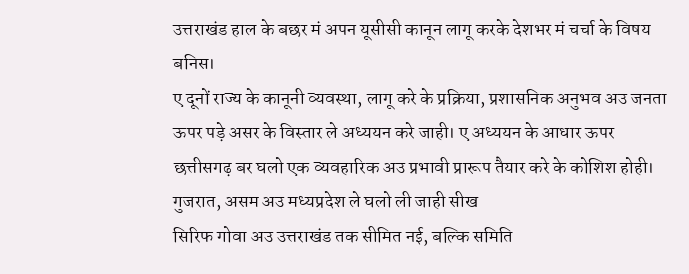उत्तराखंड हाल के बछर मं अपन यूसीसी कानून लागू करके देशभर मं चर्चा के विषय बनिस।
ए दूनों राज्य के कानूनी व्यवस्था, लागू करे के प्रक्रिया, प्रशासनिक अनुभव अउ जनता ऊपर पड़े असर के विस्तार ले अध्ययन करे जाही। ए अध्ययन के आधार ऊपर छत्तीसगढ़ बर घलो एक व्यवहारिक अउ प्रभावी प्रारूप तैयार करे के कोशिश होही।
गुजरात, असम अउ मध्यप्रदेश ले घलो ली जाही सीख
सिरिफ गोवा अउ उत्तराखंड तक सीमित नई, बल्कि समिति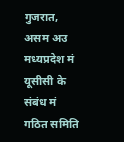गुजरात, असम अउ मध्यप्रदेश मं यूसीसी के संबंध मं गठित समिति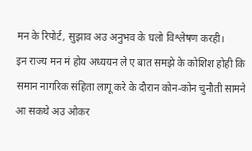मन के रिपोर्ट, सुझाव अउ अनुभव के घलो विश्लेषण करही।
इन राज्य मन मं होय अध्ययन ले ए बात समझे के कोशिश होही कि समान नागरिक संहिता लागू करे के दौरान कोन-कोन चुनौती सामने आ सकथे अउ ओकर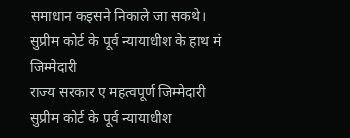समाधान कइसने निकाले जा सकथे।
सुप्रीम कोर्ट के पूर्व न्यायाधीश के हाथ मं जिम्मेदारी
राज्य सरकार ए महत्वपूर्ण जिम्मेदारी सुप्रीम कोर्ट के पूर्व न्यायाधीश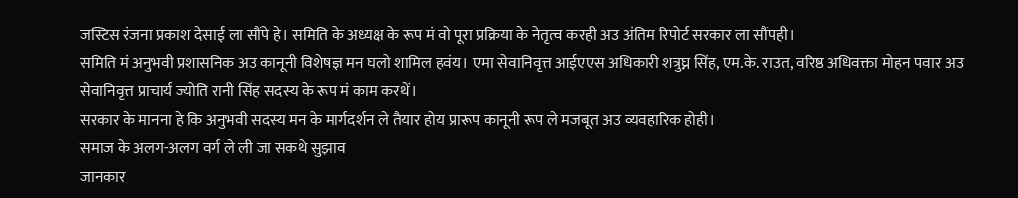जस्टिस रंजना प्रकाश देसाई ला सौंपे हे। समिति के अध्यक्ष के रूप मं वो पूरा प्रक्रिया के नेतृत्व करही अउ अंतिम रिपोर्ट सरकार ला सौंपही।
समिति मं अनुभवी प्रशासनिक अउ कानूनी विशेषज्ञ मन घलो शामिल हवंय। एमा सेवानिवृत्त आईएएस अधिकारी शत्रुघ्न सिंह, एम.के. राउत, वरिष्ठ अधिवक्ता मोहन पवार अउ सेवानिवृत्त प्राचार्य ज्योति रानी सिंह सदस्य के रूप मं काम करथें।
सरकार के मानना हे कि अनुभवी सदस्य मन के मार्गदर्शन ले तैयार होय प्रारूप कानूनी रूप ले मजबूत अउ व्यवहारिक होही।
समाज के अलग-अलग वर्ग ले ली जा सकथे सुझाव
जानकार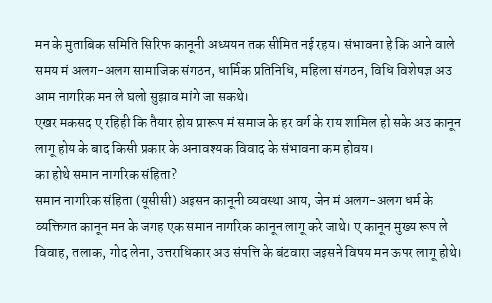मन के मुताबिक समिति सिरिफ कानूनी अध्ययन तक सीमित नई रहय। संभावना हे कि आने वाले समय मं अलग-अलग सामाजिक संगठन, धार्मिक प्रतिनिधि, महिला संगठन, विधि विशेषज्ञ अउ आम नागरिक मन ले घलो सुझाव मांगे जा सकथे।
एखर मकसद ए रहिही कि तैयार होय प्रारूप मं समाज के हर वर्ग के राय शामिल हो सके अउ कानून लागू होय के बाद किसी प्रकार के अनावश्यक विवाद के संभावना कम होवय।
का होथे समान नागरिक संहिता?
समान नागरिक संहिता (यूसीसी) अइसन कानूनी व्यवस्था आय, जेन मं अलग-अलग धर्म के व्यक्तिगत कानून मन के जगह एक समान नागरिक कानून लागू करे जाथे। ए कानून मुख्य रूप ले विवाह, तलाक, गोद लेना, उत्तराधिकार अउ संपत्ति के बंटवारा जइसने विषय मन ऊपर लागू होथे।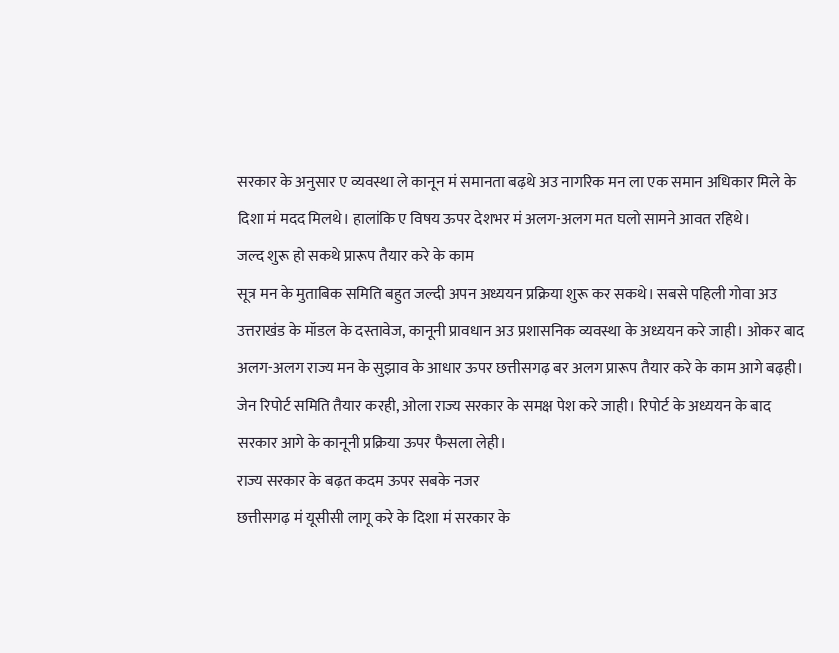सरकार के अनुसार ए व्यवस्था ले कानून मं समानता बढ़थे अउ नागरिक मन ला एक समान अधिकार मिले के दिशा मं मदद मिलथे। हालांकि ए विषय ऊपर देशभर मं अलग-अलग मत घलो सामने आवत रहिथे।
जल्द शुरू हो सकथे प्रारूप तैयार करे के काम
सूत्र मन के मुताबिक समिति बहुत जल्दी अपन अध्ययन प्रक्रिया शुरू कर सकथे। सबसे पहिली गोवा अउ उत्तराखंड के मॉडल के दस्तावेज, कानूनी प्रावधान अउ प्रशासनिक व्यवस्था के अध्ययन करे जाही। ओकर बाद अलग-अलग राज्य मन के सुझाव के आधार ऊपर छत्तीसगढ़ बर अलग प्रारूप तैयार करे के काम आगे बढ़ही।
जेन रिपोर्ट समिति तैयार करही, ओला राज्य सरकार के समक्ष पेश करे जाही। रिपोर्ट के अध्ययन के बाद सरकार आगे के कानूनी प्रक्रिया ऊपर फैसला लेही।
राज्य सरकार के बढ़त कदम ऊपर सबके नजर
छत्तीसगढ़ मं यूसीसी लागू करे के दिशा मं सरकार के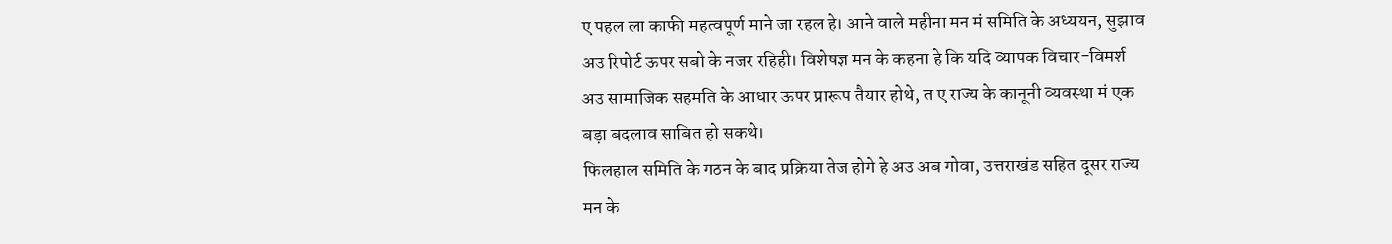ए पहल ला काफी महत्वपूर्ण माने जा रहल हे। आने वाले महीना मन मं समिति के अध्ययन, सुझाव अउ रिपोर्ट ऊपर सबो के नजर रहिही। विशेषज्ञ मन के कहना हे कि यदि व्यापक विचार-विमर्श अउ सामाजिक सहमति के आधार ऊपर प्रारूप तैयार होथे, त ए राज्य के कानूनी व्यवस्था मं एक बड़ा बदलाव साबित हो सकथे।
फिलहाल समिति के गठन के बाद प्रक्रिया तेज होगे हे अउ अब गोवा, उत्तराखंड सहित दूसर राज्य मन के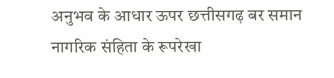अनुभव के आधार ऊपर छत्तीसगढ़ बर समान नागरिक संहिता के रूपरेखा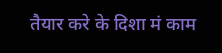तैयार करे के दिशा मं काम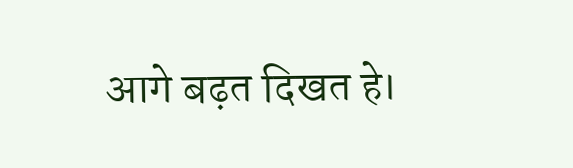आगे बढ़त दिखत हे।